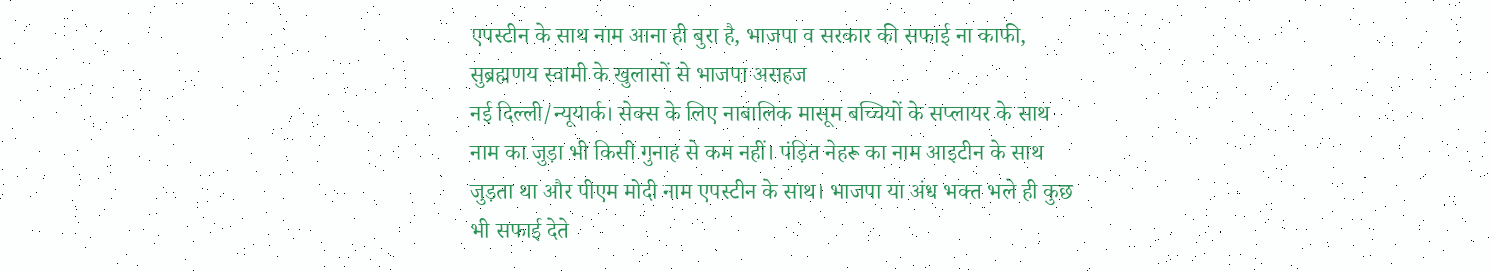एपस्टीन के साथ नाम आना ही बुरा है, भाजपा व सरकार की सफाई ना काफी, सुब्रह्मणय स्वामी के खुलासों से भाजपा असहज
नई दिल्ली/न्यूयार्क। सेक्स के लिए नाबालिक मासूम बच्चियों के सप्लायर के साथ नाम का जुड़ा भी किसी गुनाह से कम नहीं। पंड़ित नेहरू का नाम आइटीन के साथ जुड़ता था और पीएम मोदी नाम एपस्टीन के साथ। भाजपा या अंध भक्त भले ही कुछ भी सफाई देते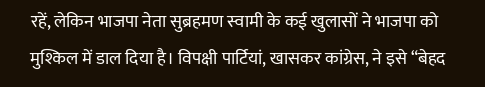रहें, लेकिन भाजपा नेता सुब्रहमण स्वामी के कई खुलासों ने भाजपा को मुश्किल में डाल दिया है। विपक्षी पार्टियां, खासकर कांग्रेस, ने इसे “बेहद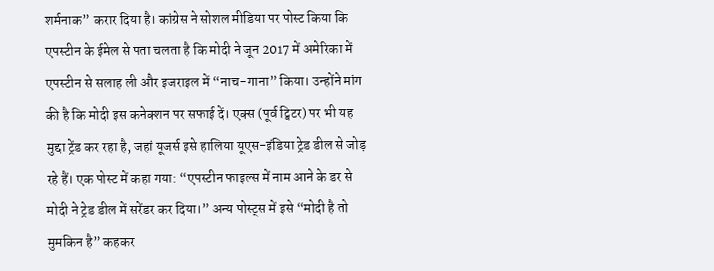शर्मनाक” करार दिया है। कांग्रेस ने सोशल मीडिया पर पोस्ट किया कि एपस्टीन के ईमेल से पता चलता है कि मोदी ने जून 2017 में अमेरिका में एपस्टीन से सलाह ली और इजराइल में “नाच-गाना” किया। उन्होंने मांग की है कि मोदी इस कनेक्शन पर सफाई दें। एक्स (पूर्व ट्विटर) पर भी यह मुद्दा ट्रेंड कर रहा है, जहां यूजर्स इसे हालिया यूएस-इंडिया ट्रेड डील से जोड़ रहे हैं। एक पोस्ट में कहा गया: “एपस्टीन फाइल्स में नाम आने के डर से मोदी ने ट्रेड डील में सरेंडर कर दिया।” अन्य पोस्ट्स में इसे “मोदी है तो मुमकिन है” कहकर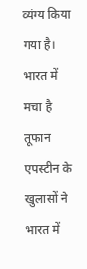व्यंग्य किया गया है।
भारत में मचा है तूफान
एपस्टीन के खुलासों ने भारत में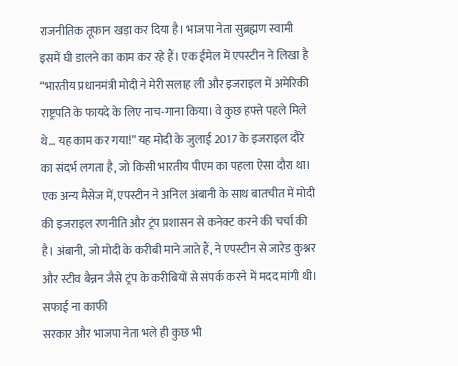राजनीतिक तूफान खड़ा कर दिया है। भाजपा नेता सुब्रह्मण स्वामी इसमें घी डालने का काम कर रहे हैं। एक ईमेल में एपस्टीन ने लिखा है “भारतीय प्रधानमंत्री मोदी ने मेरी सलाह ली और इजराइल में अमेरिकी राष्ट्रपति के फायदे के लिए नाच-गाना किया। वे कुछ हफ्ते पहले मिले थे… यह काम कर गया!” यह मोदी के जुलाई 2017 के इजराइल दौरे का संदर्भ लगता है, जो किसी भारतीय पीएम का पहला ऐसा दौरा था। एक अन्य मैसेज में, एपस्टीन ने अनिल अंबानी के साथ बातचीत में मोदी की इजराइल रणनीति और ट्रंप प्रशासन से कनेक्ट करने की चर्चा की है। अंबानी, जो मोदी के करीबी माने जाते हैं, ने एपस्टीन से जारेड कुश्नर और स्टीव बैन्नन जैसे ट्रंप के करीबियों से संपर्क करने में मदद मांगी थी।
सफाई ना काफी
सरकार और भाजपा नेता भले ही कुछ भी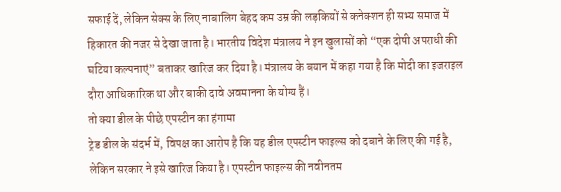सफाई दें, लेकिन सेक्स के लिए नाबालिग बेहद कम उम्र की लड़कियों से कनेक्शन ही सभ्य समाज में हिकारत की नजर से देखा जाता है। भारतीय विदेश मंत्रालय ने इन खुलासों को “एक दोषी अपराधी की घटिया कल्पनाएं” बताकर खारिज कर दिया है। मंत्रालय के बयान में कहा गया है कि मोदी का इजराइल दौरा आधिकारिक था और बाकी दावे अवमानना के योग्य हैं।
तो क्या डील के पीछे एपस्टीन का हंगामा
ट्रेड डील के संदर्भ में, विपक्ष का आरोप है कि यह डील एपस्टीन फाइल्स को दबाने के लिए की गई है, लेकिन सरकार ने इसे खारिज किया है। एपस्टीन फाइल्स की नवीनतम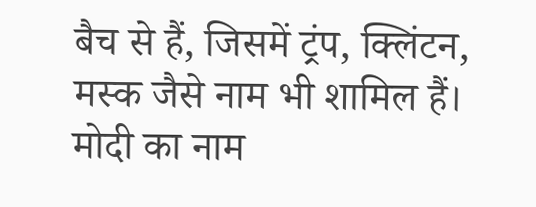बैच से हैं, जिसमें ट्रंप, क्लिंटन, मस्क जैसे नाम भी शामिल हैं। मोदी का नाम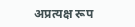अप्रत्यक्ष रूप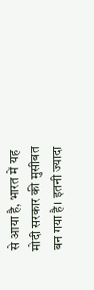से आया है, भारत में यह मोदी सरकार की मुसीबत बन गया है। इतनी ज्यादा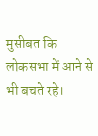मुसीबत कि लोकसभा में आने से भी बचते रहे।